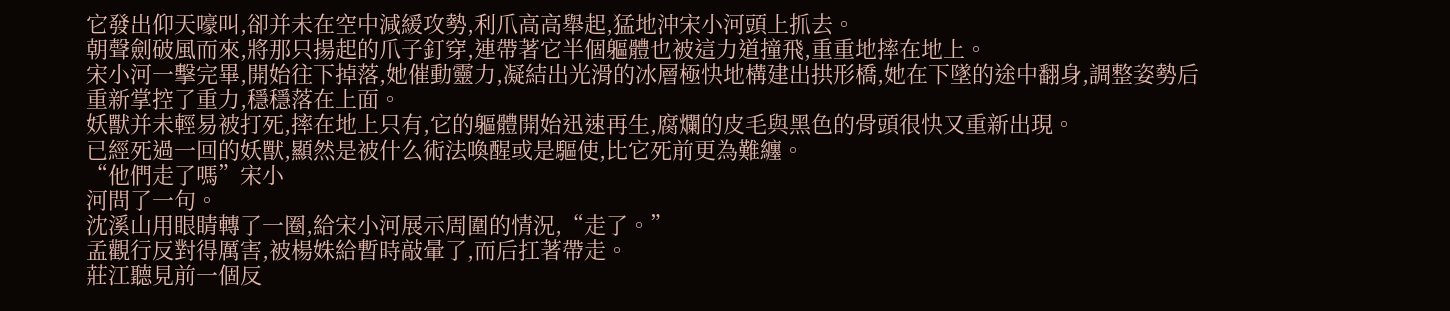它發出仰天嚎叫,卻并未在空中減緩攻勢,利爪高高舉起,猛地沖宋小河頭上抓去。
朝聲劍破風而來,將那只揚起的爪子釘穿,連帶著它半個軀體也被這力道撞飛,重重地摔在地上。
宋小河一擊完畢,開始往下掉落,她催動靈力,凝結出光滑的冰層極快地構建出拱形橋,她在下墜的途中翻身,調整姿勢后重新掌控了重力,穩穩落在上面。
妖獸并未輕易被打死,摔在地上只有,它的軀體開始迅速再生,腐爛的皮毛與黑色的骨頭很快又重新出現。
已經死過一回的妖獸,顯然是被什么術法喚醒或是驅使,比它死前更為難纏。
“他們走了嗎”宋小
河問了一句。
沈溪山用眼睛轉了一圈,給宋小河展示周圍的情況,“走了。”
孟觀行反對得厲害,被楊姝給暫時敲暈了,而后扛著帶走。
莊江聽見前一個反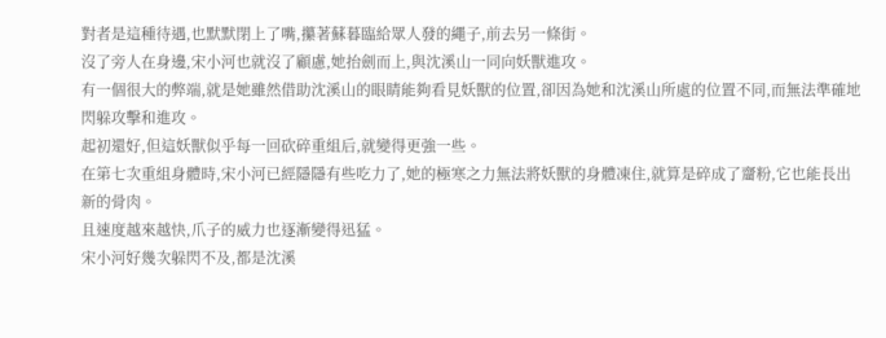對者是這種待遇,也默默閉上了嘴,攥著蘇暮臨給眾人發的繩子,前去另一條街。
沒了旁人在身邊,宋小河也就沒了顧慮,她抬劍而上,與沈溪山一同向妖獸進攻。
有一個很大的弊端,就是她雖然借助沈溪山的眼睛能夠看見妖獸的位置,卻因為她和沈溪山所處的位置不同,而無法準確地閃躲攻擊和進攻。
起初還好,但這妖獸似乎每一回砍碎重組后,就變得更強一些。
在第七次重組身體時,宋小河已經隱隱有些吃力了,她的極寒之力無法將妖獸的身體凍住,就算是碎成了齏粉,它也能長出新的骨肉。
且速度越來越快,爪子的威力也逐漸變得迅猛。
宋小河好幾次躲閃不及,都是沈溪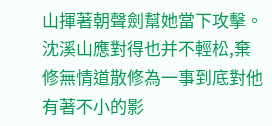山揮著朝聲劍幫她當下攻擊。
沈溪山應對得也并不輕松,棄修無情道散修為一事到底對他有著不小的影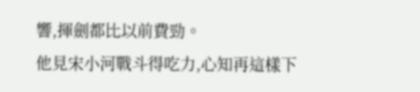響,揮劍都比以前費勁。
他見宋小河戰斗得吃力,心知再這樣下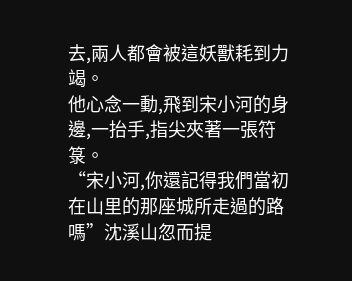去,兩人都會被這妖獸耗到力竭。
他心念一動,飛到宋小河的身邊,一抬手,指尖夾著一張符箓。
“宋小河,你還記得我們當初在山里的那座城所走過的路嗎”沈溪山忽而提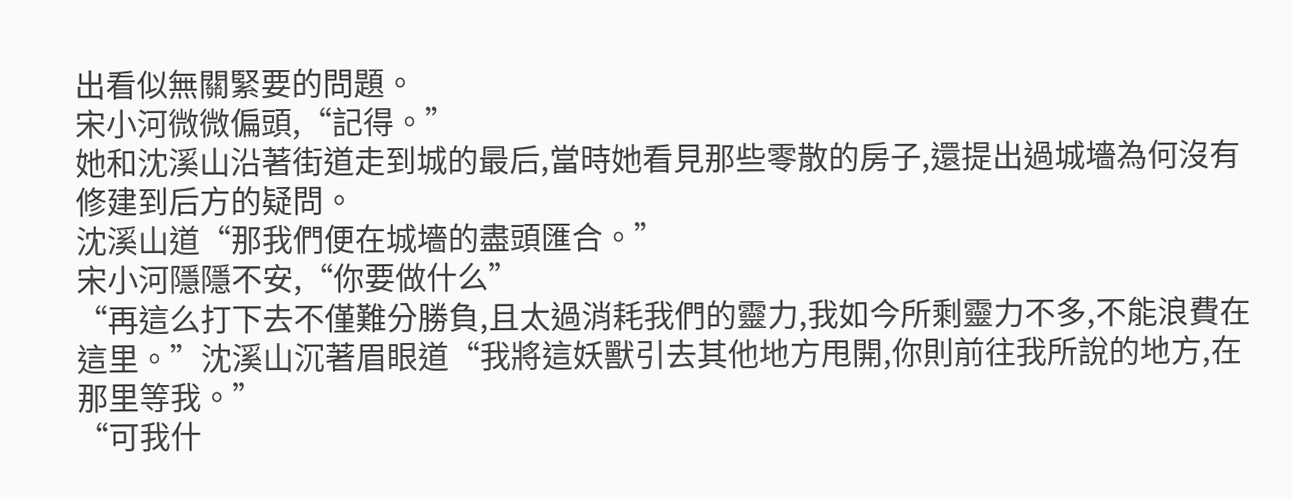出看似無關緊要的問題。
宋小河微微偏頭,“記得。”
她和沈溪山沿著街道走到城的最后,當時她看見那些零散的房子,還提出過城墻為何沒有修建到后方的疑問。
沈溪山道“那我們便在城墻的盡頭匯合。”
宋小河隱隱不安,“你要做什么”
“再這么打下去不僅難分勝負,且太過消耗我們的靈力,我如今所剩靈力不多,不能浪費在這里。”沈溪山沉著眉眼道“我將這妖獸引去其他地方甩開,你則前往我所說的地方,在那里等我。”
“可我什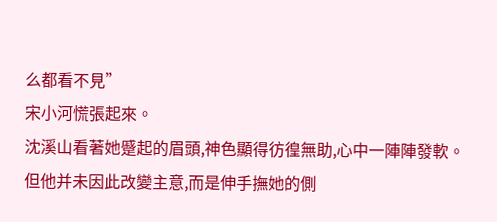么都看不見”
宋小河慌張起來。
沈溪山看著她蹙起的眉頭,神色顯得彷徨無助,心中一陣陣發軟。
但他并未因此改變主意,而是伸手撫她的側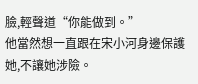臉,輕聲道“你能做到。”
他當然想一直跟在宋小河身邊保護她,不讓她涉險。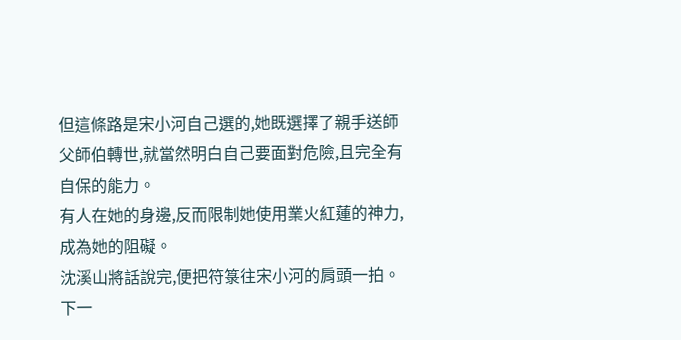但這條路是宋小河自己選的,她既選擇了親手送師父師伯轉世,就當然明白自己要面對危險,且完全有自保的能力。
有人在她的身邊,反而限制她使用業火紅蓮的神力,成為她的阻礙。
沈溪山將話說完,便把符箓往宋小河的肩頭一拍。
下一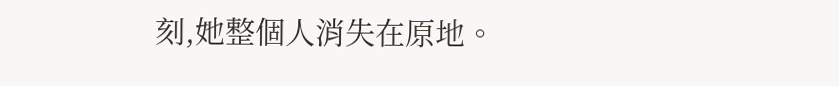刻,她整個人消失在原地。